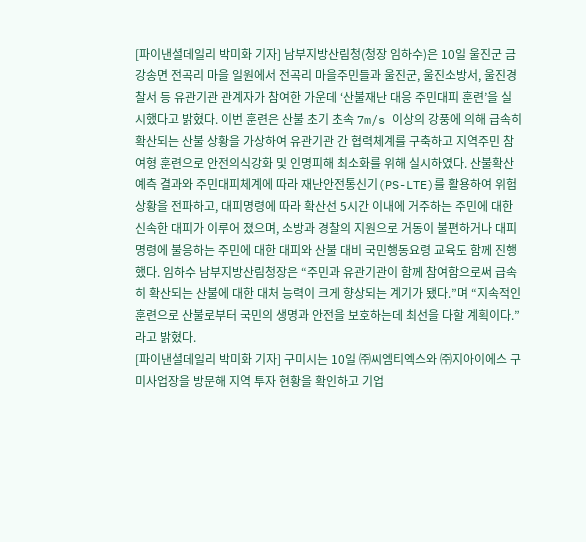[파이낸셜데일리 박미화 기자] 남부지방산림청(청장 임하수)은 10일 울진군 금강송면 전곡리 마을 일원에서 전곡리 마을주민들과 울진군, 울진소방서, 울진경찰서 등 유관기관 관계자가 참여한 가운데 ‘산불재난 대응 주민대피 훈련’을 실시했다고 밝혔다. 이번 훈련은 산불 초기 초속 7m/s 이상의 강풍에 의해 급속히 확산되는 산불 상황을 가상하여 유관기관 간 협력체계를 구축하고 지역주민 참여형 훈련으로 안전의식강화 및 인명피해 최소화를 위해 실시하였다. 산불확산예측 결과와 주민대피체계에 따라 재난안전통신기(PS-LTE)를 활용하여 위험 상황을 전파하고, 대피명령에 따라 확산선 5시간 이내에 거주하는 주민에 대한 신속한 대피가 이루어 졌으며, 소방과 경찰의 지원으로 거동이 불편하거나 대피명령에 불응하는 주민에 대한 대피와 산불 대비 국민행동요령 교육도 함께 진행했다. 임하수 남부지방산림청장은 “주민과 유관기관이 함께 참여함으로써 급속히 확산되는 산불에 대한 대처 능력이 크게 향상되는 계기가 됐다.”며 “지속적인 훈련으로 산불로부터 국민의 생명과 안전을 보호하는데 최선을 다할 계획이다.”라고 밝혔다.
[파이낸셜데일리 박미화 기자] 구미시는 10일 ㈜씨엠티엑스와 ㈜지아이에스 구미사업장을 방문해 지역 투자 현황을 확인하고 기업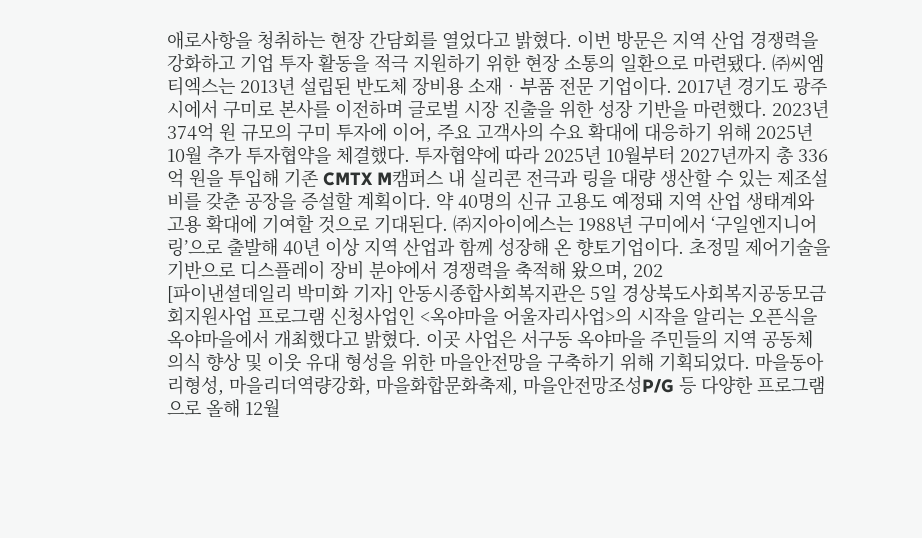애로사항을 청취하는 현장 간담회를 열었다고 밝혔다. 이번 방문은 지역 산업 경쟁력을 강화하고 기업 투자 활동을 적극 지원하기 위한 현장 소통의 일환으로 마련됐다. ㈜씨엠티엑스는 2013년 설립된 반도체 장비용 소재‧부품 전문 기업이다. 2017년 경기도 광주시에서 구미로 본사를 이전하며 글로벌 시장 진출을 위한 성장 기반을 마련했다. 2023년 374억 원 규모의 구미 투자에 이어, 주요 고객사의 수요 확대에 대응하기 위해 2025년 10월 추가 투자협약을 체결했다. 투자협약에 따라 2025년 10월부터 2027년까지 총 336억 원을 투입해 기존 CMTX M캠퍼스 내 실리콘 전극과 링을 대량 생산할 수 있는 제조설비를 갖춘 공장을 증설할 계획이다. 약 40명의 신규 고용도 예정돼 지역 산업 생태계와 고용 확대에 기여할 것으로 기대된다. ㈜지아이에스는 1988년 구미에서 ‘구일엔지니어링’으로 출발해 40년 이상 지역 산업과 함께 성장해 온 향토기업이다. 초정밀 제어기술을 기반으로 디스플레이 장비 분야에서 경쟁력을 축적해 왔으며, 202
[파이낸셜데일리 박미화 기자] 안동시종합사회복지관은 5일 경상북도사회복지공동모금회지원사업 프로그램 신청사업인 <옥야마을 어울자리사업>의 시작을 알리는 오픈식을 옥야마을에서 개최했다고 밝혔다. 이곳 사업은 서구동 옥야마을 주민들의 지역 공동체 의식 향상 및 이웃 유대 형성을 위한 마을안전망을 구축하기 위해 기획되었다. 마을동아리형성, 마을리더역량강화, 마을화합문화축제, 마을안전망조성P/G 등 다양한 프로그램으로 올해 12월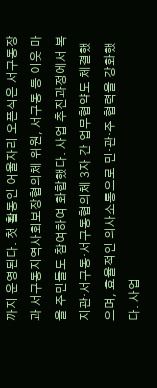까지 운영된다. 첫 활동인 어울자리 오픈식은 서구동장과 서구동지역사회보장협의체 위원, 서구동 등 이웃 마을 주민들도 참여하여 화합했다. 사업 추진과정에서 복지관·서구동·서구동협의체 3자 간 업무협약도 체결했으며, 효율적인 의사소통으로 민·관·주 협력을 강화했다. 사업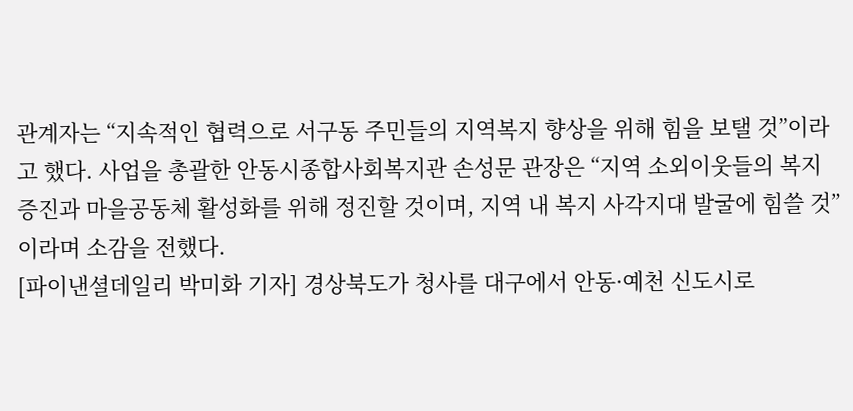관계자는 “지속적인 협력으로 서구동 주민들의 지역복지 향상을 위해 힘을 보탤 것”이라고 했다. 사업을 총괄한 안동시종합사회복지관 손성문 관장은 “지역 소외이웃들의 복지 증진과 마을공동체 활성화를 위해 정진할 것이며, 지역 내 복지 사각지대 발굴에 힘쓸 것”이라며 소감을 전했다.
[파이낸셜데일리 박미화 기자] 경상북도가 청사를 대구에서 안동·예천 신도시로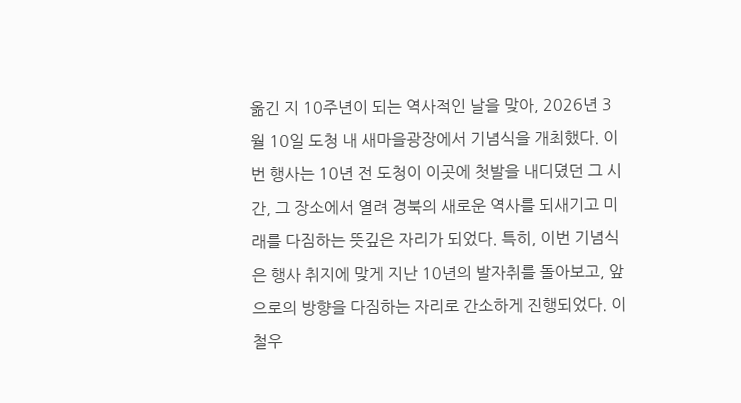옮긴 지 10주년이 되는 역사적인 날을 맞아, 2026년 3월 10일 도청 내 새마을광장에서 기념식을 개최했다. 이번 행사는 10년 전 도청이 이곳에 첫발을 내디뎠던 그 시간, 그 장소에서 열려 경북의 새로운 역사를 되새기고 미래를 다짐하는 뜻깊은 자리가 되었다. 특히, 이번 기념식은 행사 취지에 맞게 지난 10년의 발자취를 돌아보고, 앞으로의 방향을 다짐하는 자리로 간소하게 진행되었다. 이철우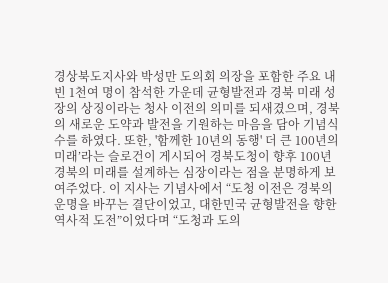경상북도지사와 박성만 도의회 의장을 포함한 주요 내빈 1천여 명이 참석한 가운데 균형발전과 경북 미래 성장의 상징이라는 청사 이전의 의미를 되새겼으며, 경북의 새로운 도약과 발전을 기원하는 마음을 담아 기념식수를 하였다. 또한, '함께한 10년의 동행' 더 큰 100년의 미래’라는 슬로건이 게시되어 경북도청이 향후 100년 경북의 미래를 설계하는 심장이라는 점을 분명하게 보여주었다. 이 지사는 기념사에서 “도청 이전은 경북의 운명을 바꾸는 결단이었고, 대한민국 균형발전을 향한 역사적 도전”이었다며 “도청과 도의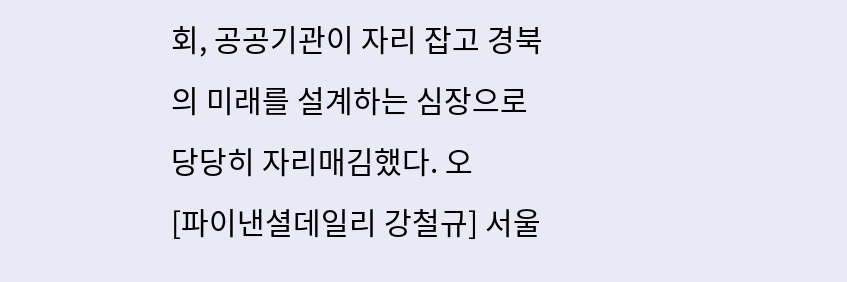회, 공공기관이 자리 잡고 경북의 미래를 설계하는 심장으로 당당히 자리매김했다. 오
[파이낸셜데일리 강철규] 서울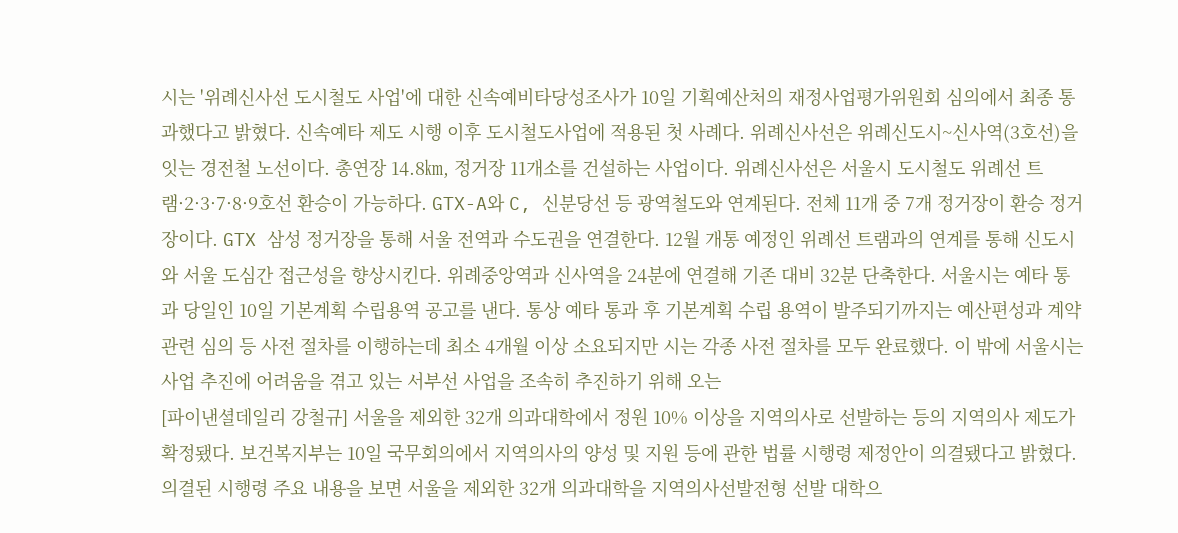시는 '위례신사선 도시철도 사업'에 대한 신속예비타당성조사가 10일 기획예산처의 재정사업평가위원회 심의에서 최종 통과했다고 밝혔다. 신속예타 제도 시행 이후 도시철도사업에 적용된 첫 사례다. 위례신사선은 위례신도시~신사역(3호선)을 잇는 경전철 노선이다. 총연장 14.8㎞, 정거장 11개소를 건설하는 사업이다. 위례신사선은 서울시 도시철도 위례선 트램·2·3·7·8·9호선 환승이 가능하다. GTX-A와 C, 신분당선 등 광역철도와 연계된다. 전체 11개 중 7개 정거장이 환승 정거장이다. GTX 삼성 정거장을 통해 서울 전역과 수도권을 연결한다. 12월 개통 예정인 위례선 트램과의 연계를 통해 신도시와 서울 도심간 접근성을 향상시킨다. 위례중앙역과 신사역을 24분에 연결해 기존 대비 32분 단축한다. 서울시는 예타 통과 당일인 10일 기본계획 수립용역 공고를 낸다. 통상 예타 통과 후 기본계획 수립 용역이 발주되기까지는 예산편성과 계약 관련 심의 등 사전 절차를 이행하는데 최소 4개월 이상 소요되지만 시는 각종 사전 절차를 모두 완료했다. 이 밖에 서울시는 사업 추진에 어려움을 겪고 있는 서부선 사업을 조속히 추진하기 위해 오는
[파이낸셜데일리 강철규] 서울을 제외한 32개 의과대학에서 정원 10% 이상을 지역의사로 선발하는 등의 지역의사 제도가 확정됐다. 보건복지부는 10일 국무회의에서 지역의사의 양성 및 지원 등에 관한 법률 시행령 제정안이 의결됐다고 밝혔다. 의결된 시행령 주요 내용을 보면 서울을 제외한 32개 의과대학을 지역의사선발전형 선발 대학으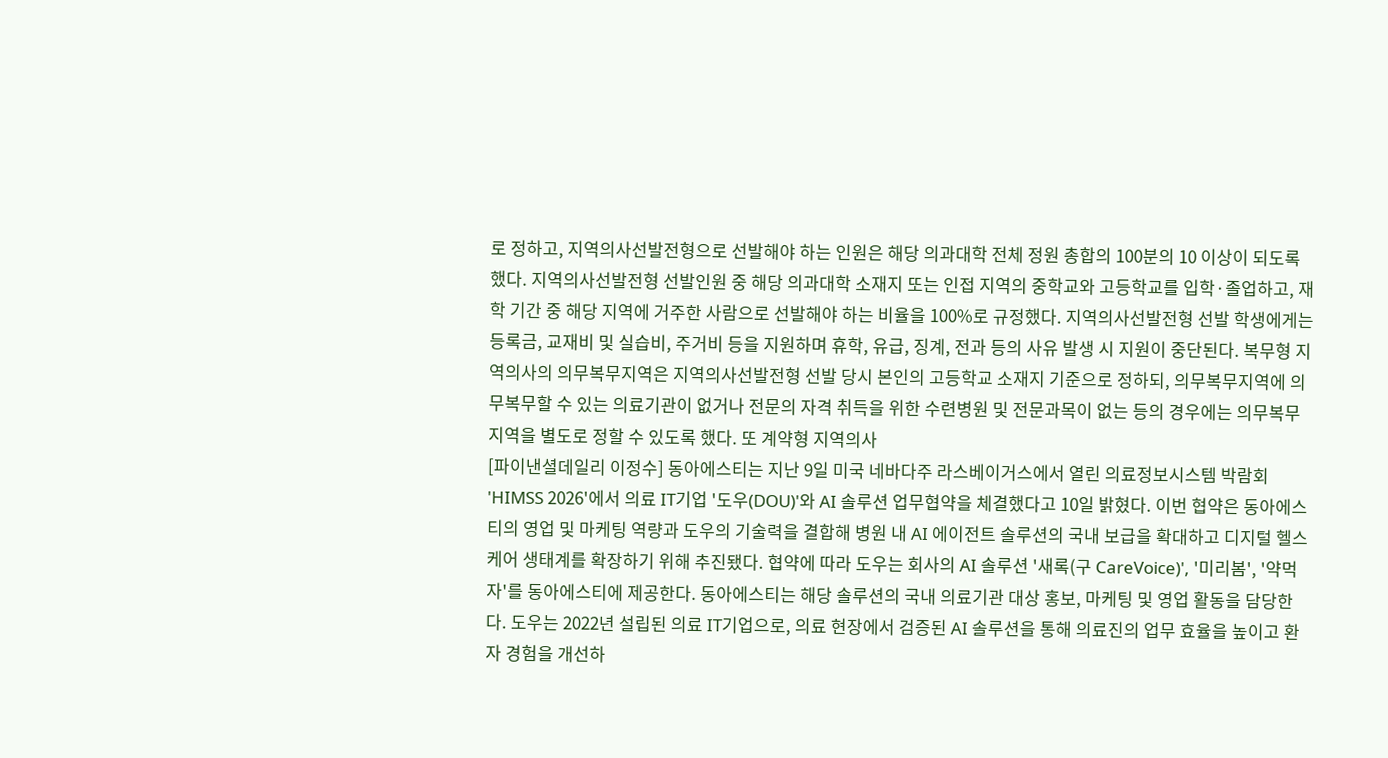로 정하고, 지역의사선발전형으로 선발해야 하는 인원은 해당 의과대학 전체 정원 총합의 100분의 10 이상이 되도록 했다. 지역의사선발전형 선발인원 중 해당 의과대학 소재지 또는 인접 지역의 중학교와 고등학교를 입학·졸업하고, 재학 기간 중 해당 지역에 거주한 사람으로 선발해야 하는 비율을 100%로 규정했다. 지역의사선발전형 선발 학생에게는 등록금, 교재비 및 실습비, 주거비 등을 지원하며 휴학, 유급, 징계, 전과 등의 사유 발생 시 지원이 중단된다. 복무형 지역의사의 의무복무지역은 지역의사선발전형 선발 당시 본인의 고등학교 소재지 기준으로 정하되, 의무복무지역에 의무복무할 수 있는 의료기관이 없거나 전문의 자격 취득을 위한 수련병원 및 전문과목이 없는 등의 경우에는 의무복무지역을 별도로 정할 수 있도록 했다. 또 계약형 지역의사
[파이낸셜데일리 이정수] 동아에스티는 지난 9일 미국 네바다주 라스베이거스에서 열린 의료정보시스템 박람회 'HIMSS 2026'에서 의료 IT기업 '도우(DOU)'와 AI 솔루션 업무협약을 체결했다고 10일 밝혔다. 이번 협약은 동아에스티의 영업 및 마케팅 역량과 도우의 기술력을 결합해 병원 내 AI 에이전트 솔루션의 국내 보급을 확대하고 디지털 헬스케어 생태계를 확장하기 위해 추진됐다. 협약에 따라 도우는 회사의 AI 솔루션 '새록(구 CareVoice)', '미리봄', '약먹자'를 동아에스티에 제공한다. 동아에스티는 해당 솔루션의 국내 의료기관 대상 홍보, 마케팅 및 영업 활동을 담당한다. 도우는 2022년 설립된 의료 IT기업으로, 의료 현장에서 검증된 AI 솔루션을 통해 의료진의 업무 효율을 높이고 환자 경험을 개선하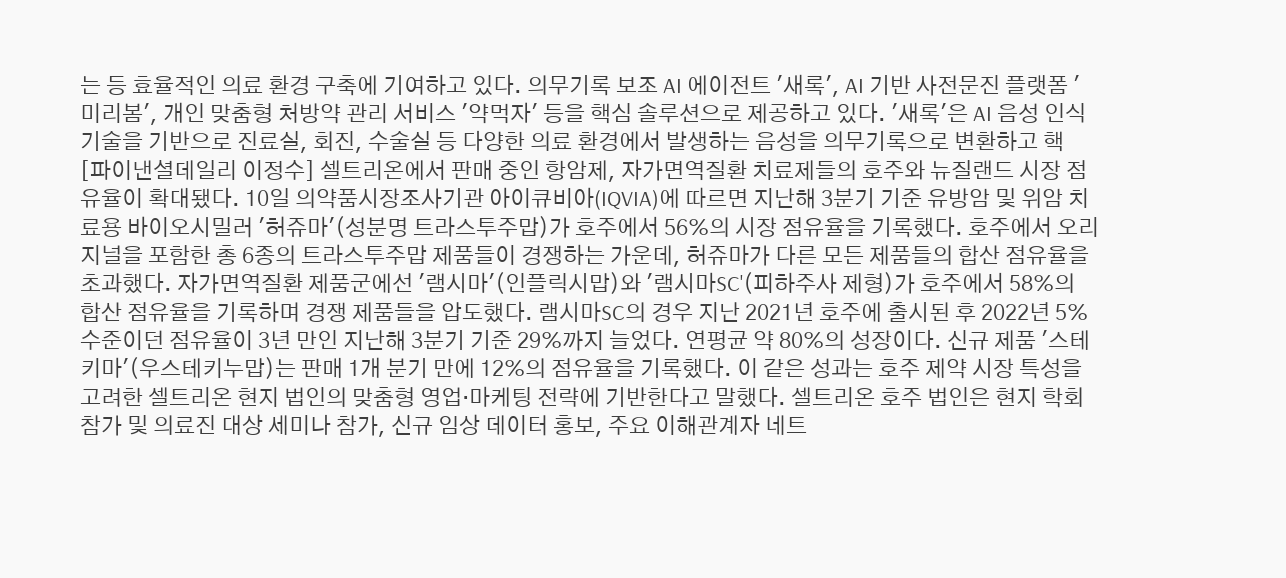는 등 효율적인 의료 환경 구축에 기여하고 있다. 의무기록 보조 AI 에이전트 '새록', AI 기반 사전문진 플랫폼 '미리봄', 개인 맞춤형 처방약 관리 서비스 '약먹자' 등을 핵심 솔루션으로 제공하고 있다. '새록'은 AI 음성 인식 기술을 기반으로 진료실, 회진, 수술실 등 다양한 의료 환경에서 발생하는 음성을 의무기록으로 변환하고 핵
[파이낸셜데일리 이정수] 셀트리온에서 판매 중인 항암제, 자가면역질환 치료제들의 호주와 뉴질랜드 시장 점유율이 확대됐다. 10일 의약품시장조사기관 아이큐비아(IQVIA)에 따르면 지난해 3분기 기준 유방암 및 위암 치료용 바이오시밀러 '허쥬마'(성분명 트라스투주맙)가 호주에서 56%의 시장 점유율을 기록했다. 호주에서 오리지널을 포함한 총 6종의 트라스투주맙 제품들이 경쟁하는 가운데, 허쥬마가 다른 모든 제품들의 합산 점유율을 초과했다. 자가면역질환 제품군에선 '램시마'(인플릭시맙)와 '램시마SC'(피하주사 제형)가 호주에서 58%의 합산 점유율을 기록하며 경쟁 제품들을 압도했다. 램시마SC의 경우 지난 2021년 호주에 출시된 후 2022년 5% 수준이던 점유율이 3년 만인 지난해 3분기 기준 29%까지 늘었다. 연평균 약 80%의 성장이다. 신규 제품 '스테키마'(우스테키누맙)는 판매 1개 분기 만에 12%의 점유율을 기록했다. 이 같은 성과는 호주 제약 시장 특성을 고려한 셀트리온 현지 법인의 맞춤형 영업·마케팅 전략에 기반한다고 말했다. 셀트리온 호주 법인은 현지 학회 참가 및 의료진 대상 세미나 참가, 신규 임상 데이터 홍보, 주요 이해관계자 네트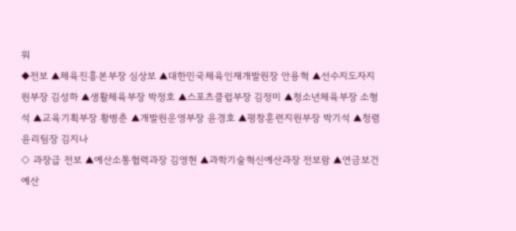워
◆전보 ▲체육진흥본부장 심상보 ▲대한민국체육인재개발원장 안용혁 ▲선수지도자지원부장 김성하 ▲생활체육부장 박정호 ▲스포츠클럽부장 김정미 ▲청소년체육부장 소형석 ▲교육기획부장 황병춘 ▲개발원운영부장 윤경호 ▲평창훈련지원부장 박기석 ▲청렴윤리팀장 김지나
◇ 과장급 전보 ▲예산소통협력과장 김영현 ▲과학기술혁신예산과장 전보람 ▲연금보건예산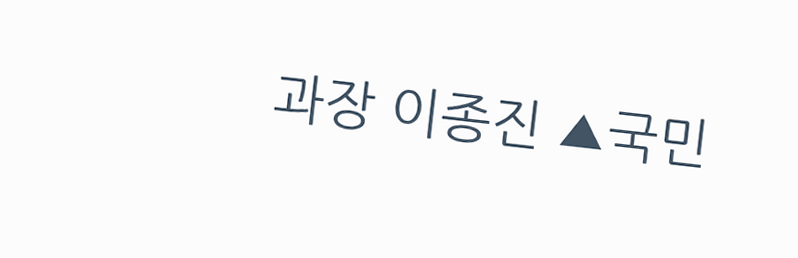과장 이종진 ▲국민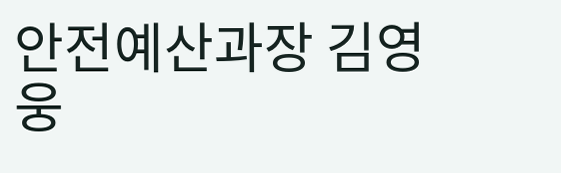안전예산과장 김영웅